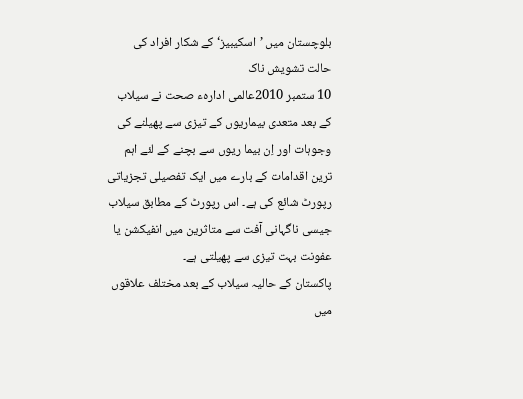بلوچستان میں ’اسکیبیز‘ کے شکار افراد کی حالت تشویش ناک
10 ستمبر 2010عالمی ادارہء صحت نے سیلاب کے بعد متعدی بیماریوں کے تیزی سے پھیلنے کی وجوہات اور اِن بیما ریوں سے بچنے کے لئے اہم ترین اقدامات کے بارے میں ایک تفصیلی تجزیاتی رپورٹ شائع کی ہے۔ اس رپورٹ کے مطابق سیلاب جیسی ناگہانی آفت سے متاثرین میں انفیکشن یا عفونت بہت تیزی سے پھیلتی ہے۔
پاکستان کے حالیہ سیلاب کے بعد مختلف علاقوں میں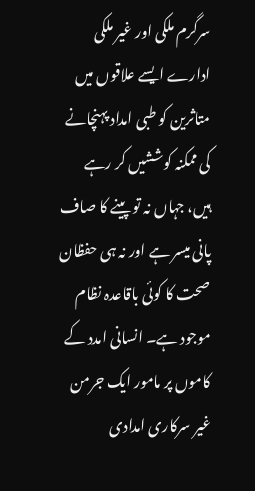سرگرم ملکی اور غیر ملکی ادارے ایسے علاقوں میں متاثرین کو طبی امداد پہنچانے کی ممکنہ کوششیں کر رہے ہیں، جہاں نہ تو پینے کا صاف پانی میسر ہے اور نہ ہی حفظان صحت کا کوئی باقاعدہ نظام موجود ہے۔ انسانی امدد کے کاموں پر مامور ایک جرمن غیر سرکاری امدادی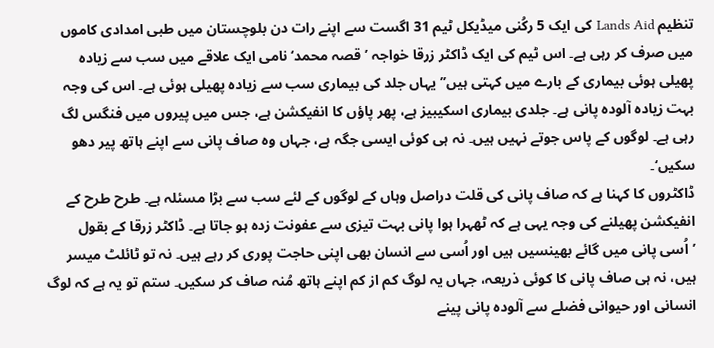تنظیم Lands Aid کی ایک 5 رکُنی میڈیکل ٹیم 31 اگست سے اپنے رات دن بلوچستان میں طبی امدادی کاموں میں صرف کر رہی ہے۔ اس ٹیم کی ایک ڈاکٹر زرقا خواجہ ’قصہ محمد‘ نامی ایک علاقے میں سب سے زیادہ پھیلی ہوئی بیماری کے بارے میں کہتی ہیں’’یہاں جلد کی بیماری سب سے زیادہ پھیلی ہوئی ہے۔ اس کی وجہ بہت زیادہ آلودہ پانی ہے۔ جلدی بیماری اسکیبیز ہے، پھر پاؤں کا انفیکشن ہے، جس میں پیروں میں فنگس لگ رہی ہے۔ لوگوں کے پاس جوتے نہیں ہیں۔ نہ ہی کوئی ایسی جگہ ہے، جہاں وہ صاف پانی سے اپنے ہاتھ پیر دھو سکیں‘۔
ڈاکٹروں کا کہنا ہے کہ صاف پانی کی قلت دراصل وہاں کے لوگوں کے لئے سب سے بڑا مسئلہ ہے۔ طرح طرح کے انفیکشن پھیلنے کی وجہ یہی ہے کہ ٹھہرا ہوا پانی بہت تیزی سے عفونت زدہ ہو جاتا ہے۔ ڈاکٹر زرقا کے بقول ’اُسی پانی میں گائے بھینسیں ہیں اور اُسی سے انسان بھی اپنی حاجت پوری کر رہے ہیں۔ نہ تو ٹائلٹ میسر ہیں، نہ ہی صاف پانی کا کوئی ذریعہ، جہاں یہ لوگ کم از کم اپنے ہاتھ مُنہ صاف کر سکیں۔ ستم تو یہ ہے کہ لوگ انسانی اور حیوانی فضلے سے آلودہ پانی پینے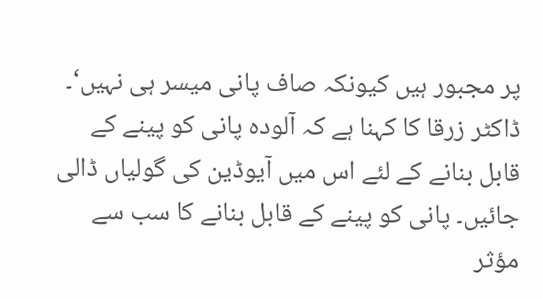پر مجبور ہیں کیونکہ صاف پانی میسر ہی نہیں‘۔
ڈاکٹر زرقا کا کہنا ہے کہ آلودہ پانی کو پینے کے قابل بنانے کے لئے اس میں آیوڈین کی گولیاں ڈالی جائیں۔ پانی کو پینے کے قابل بنانے کا سب سے مؤثر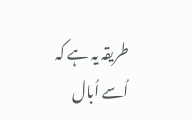طریقہ یہ ہے کہ اُسے اُبال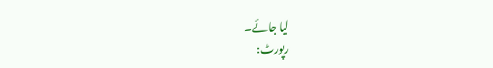لیا جائے۔
رپورٹ: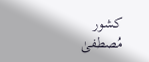کشور مُصطفیٰ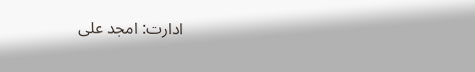ادارت: امجد علی